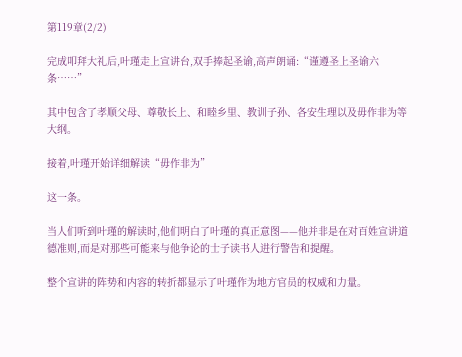第119章(2/2)

完成叩拜大礼后,叶瑾走上宣讲台,双手捧起圣谕,高声朗诵:“谨遵圣上圣谕六条……”

其中包含了孝顺父母、尊敬长上、和睦乡里、教训子孙、各安生理以及毋作非为等大纲。

接着,叶瑾开始详细解读“毋作非为”

这一条。

当人们听到叶瑾的解读时,他们明白了叶瑾的真正意图——他并非是在对百姓宣讲道德准则,而是对那些可能来与他争论的士子读书人进行警告和提醒。

整个宣讲的阵势和内容的转折都显示了叶瑾作为地方官员的权威和力量。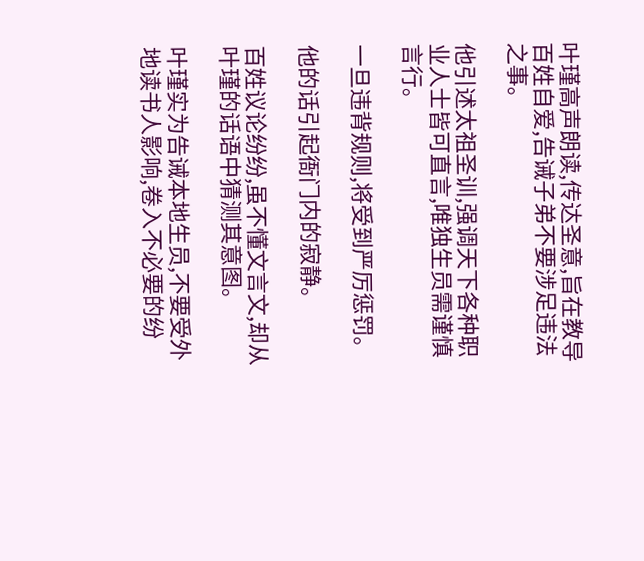叶瑾高声朗读,传达圣意,旨在教导百姓自爱,告诫子弟不要涉足违法之事。

他引述太祖圣训,强调天下各种职业人士皆可直言,唯独生员需谨慎言行。

一旦违背规则,将受到严厉惩罚。

他的话引起衙门内的寂静。

百姓议论纷纷,虽不懂文言文,却从叶瑾的话语中猜测其意图。

叶瑾实为告诫本地生员,不要受外地读书人影响,卷入不必要的纷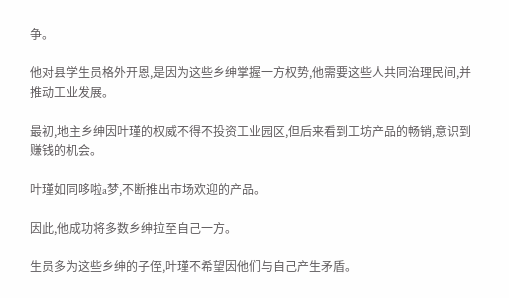争。

他对县学生员格外开恩,是因为这些乡绅掌握一方权势,他需要这些人共同治理民间,并推动工业发展。

最初,地主乡绅因叶瑾的权威不得不投资工业园区,但后来看到工坊产品的畅销,意识到赚钱的机会。

叶瑾如同哆啦a梦,不断推出市场欢迎的产品。

因此,他成功将多数乡绅拉至自己一方。

生员多为这些乡绅的子侄,叶瑾不希望因他们与自己产生矛盾。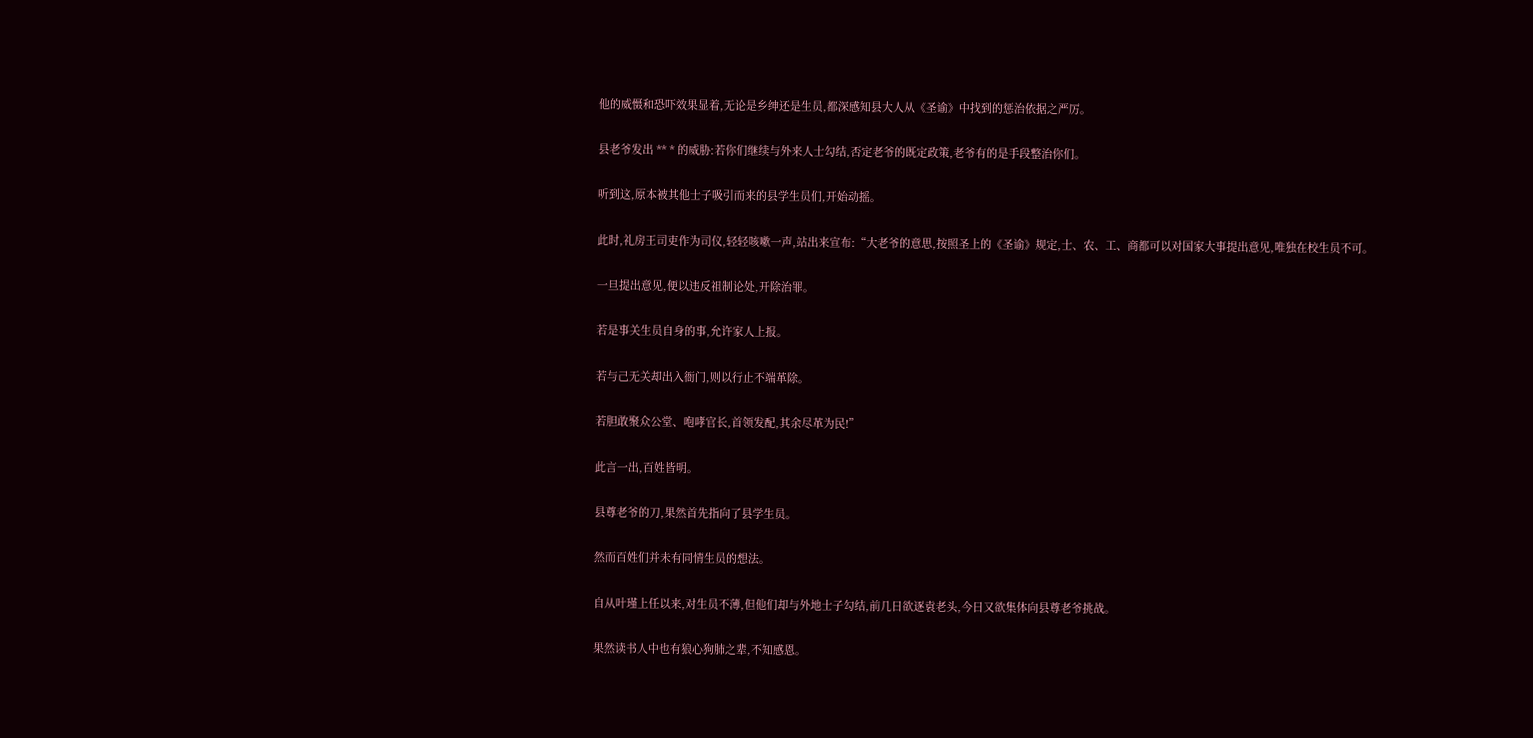他的威慑和恐吓效果显着,无论是乡绅还是生员,都深感知县大人从《圣谕》中找到的惩治依据之严厉。

县老爷发出 ** * 的威胁:若你们继续与外来人士勾结,否定老爷的既定政策,老爷有的是手段整治你们。

听到这,原本被其他士子吸引而来的县学生员们,开始动摇。

此时,礼房王司吏作为司仪,轻轻咳嗽一声,站出来宣布:“大老爷的意思,按照圣上的《圣谕》规定,士、农、工、商都可以对国家大事提出意见,唯独在校生员不可。

一旦提出意见,便以违反祖制论处,开除治罪。

若是事关生员自身的事,允许家人上报。

若与己无关却出入衙门,则以行止不端革除。

若胆敢聚众公堂、咆哮官长,首领发配,其余尽革为民!”

此言一出,百姓皆明。

县尊老爷的刀,果然首先指向了县学生员。

然而百姓们并未有同情生员的想法。

自从叶瑾上任以来,对生员不薄,但他们却与外地士子勾结,前几日欲逐袁老头,今日又欲集体向县尊老爷挑战。

果然读书人中也有狼心狗肺之辈,不知感恩。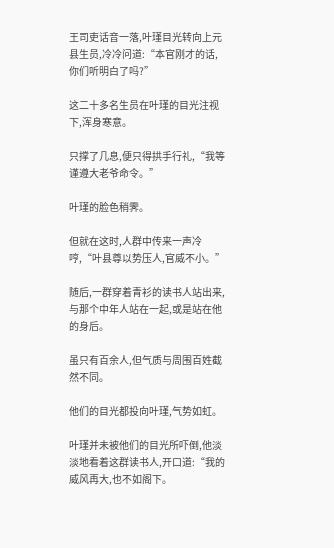王司吏话音一落,叶瑾目光转向上元县生员,冷冷问道:“本官刚才的话,你们听明白了吗?”

这二十多名生员在叶瑾的目光注视下,浑身寒意。

只撑了几息,便只得拱手行礼,“我等谨遵大老爷命令。”

叶瑾的脸色稍霁。

但就在这时,人群中传来一声冷哼,“叶县尊以势压人,官威不小。”

随后,一群穿着青衫的读书人站出来,与那个中年人站在一起,或是站在他的身后。

虽只有百余人,但气质与周围百姓截然不同。

他们的目光都投向叶瑾,气势如虹。

叶瑾并未被他们的目光所吓倒,他淡淡地看着这群读书人,开口道:“我的威风再大,也不如阁下。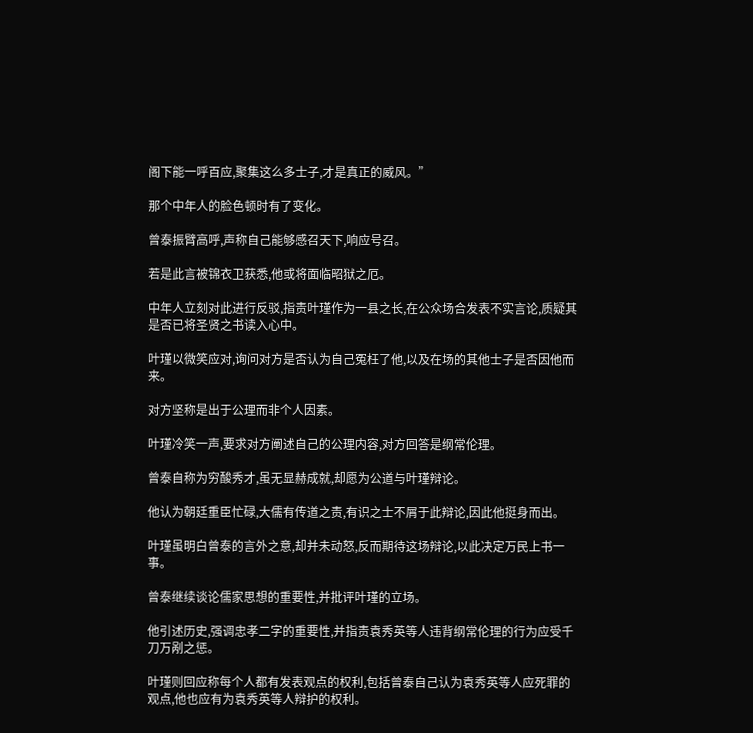阁下能一呼百应,聚集这么多士子,才是真正的威风。”

那个中年人的脸色顿时有了变化。

曾泰振臂高呼,声称自己能够感召天下,响应号召。

若是此言被锦衣卫获悉,他或将面临昭狱之厄。

中年人立刻对此进行反驳,指责叶瑾作为一县之长,在公众场合发表不实言论,质疑其是否已将圣贤之书读入心中。

叶瑾以微笑应对,询问对方是否认为自己冤枉了他,以及在场的其他士子是否因他而来。

对方坚称是出于公理而非个人因素。

叶瑾冷笑一声,要求对方阐述自己的公理内容,对方回答是纲常伦理。

曾泰自称为穷酸秀才,虽无显赫成就,却愿为公道与叶瑾辩论。

他认为朝廷重臣忙碌,大儒有传道之责,有识之士不屑于此辩论,因此他挺身而出。

叶瑾虽明白曾泰的言外之意,却并未动怒,反而期待这场辩论,以此决定万民上书一事。

曾泰继续谈论儒家思想的重要性,并批评叶瑾的立场。

他引述历史,强调忠孝二字的重要性,并指责袁秀英等人违背纲常伦理的行为应受千刀万剐之惩。

叶瑾则回应称每个人都有发表观点的权利,包括曾泰自己认为袁秀英等人应死罪的观点,他也应有为袁秀英等人辩护的权利。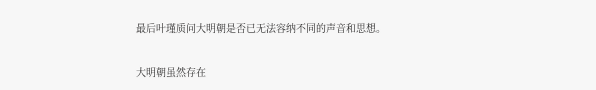最后叶瑾质问大明朝是否已无法容纳不同的声音和思想。

大明朝虽然存在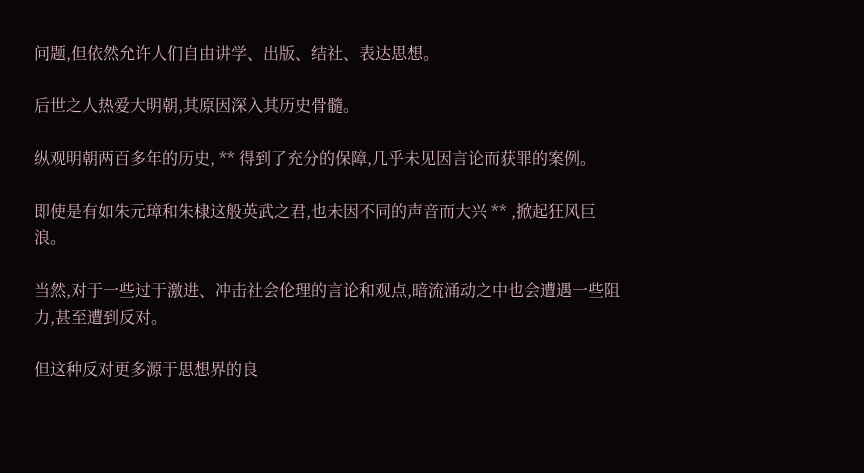问题,但依然允许人们自由讲学、出版、结社、表达思想。

后世之人热爱大明朝,其原因深入其历史骨髓。

纵观明朝两百多年的历史, ** 得到了充分的保障,几乎未见因言论而获罪的案例。

即使是有如朱元璋和朱棣这般英武之君,也未因不同的声音而大兴 ** ,掀起狂风巨浪。

当然,对于一些过于激进、冲击社会伦理的言论和观点,暗流涌动之中也会遭遇一些阻力,甚至遭到反对。

但这种反对更多源于思想界的良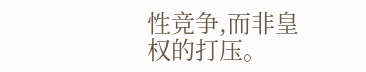性竞争,而非皇权的打压。